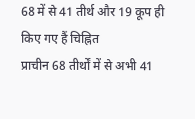68 में से 41 तीर्थ और 19 कूप ही किए गए हैं चिह्नित
प्राचीन 68 तीर्थों में से अभी 41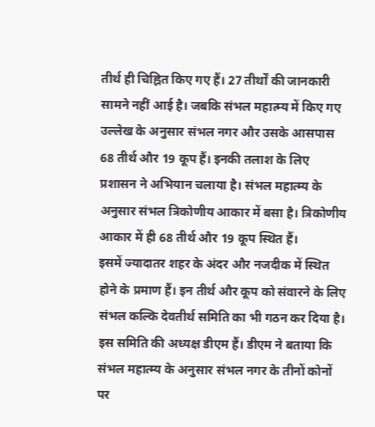तीर्थ ही चिह्नित किए गए हैं। 27 तीर्थों की जानकारी सामने नहीं आई है। जबकि संभल महात्म्य में किए गए उल्लेख के अनुसार संभल नगर और उसके आसपास 68 तीर्थ और 19 कूप हैं। इनकी तलाश के लिए प्रशासन ने अभियान चलाया है। संभल महात्म्य के अनुसार संभल त्रिकोणीय आकार में बसा है। त्रिकोणीय आकार में ही 68 तीर्थ और 19 कूप स्थित हैं।
इसमें ज्यादातर शहर के अंदर और नजदीक में स्थित होने के प्रमाण हैं। इन तीर्थ और कूप को संवारने के लिए संभल कल्कि देवतीर्थ समिति का भी गठन कर दिया है। इस समिति की अध्यक्ष डीएम हैं। डीएम ने बताया कि संभल महात्म्य के अनुसार संभल नगर के तीनों कोनों पर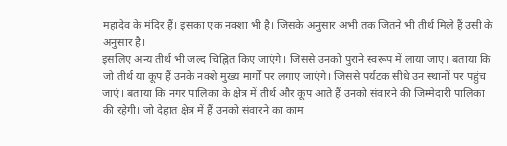महादेव के मंदिर हैं। इसका एक नक्शा भी है। जिसके अनुसार अभी तक जितने भी तीर्थ मिले हैं उसी के अनुसार है।
इसलिए अन्य तीर्थ भी जल्द चिह्नित किए जाएंगे। जिससे उनको पुराने स्वरूप में लाया जाए। बताया कि जो तीर्थ या कूप हैं उनके नक्शे मुख्य मार्गों पर लगाए जाएंगे। जिससे पर्यटक सीधे उन स्थानों पर पहुंच जाएं। बताया कि नगर पालिका के क्षेत्र में तीर्थ और कूप आते हैं उनको संवारने की जिम्मेदारी पालिका की रहेगी। जो देहात क्षेत्र में हैं उनको संवारने का काम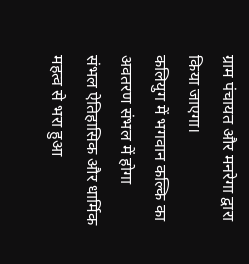ग्राम पंचायत और मनरेगा द्वारा किया जाएगा।
कलियुग में भगवान कल्कि का अवतरण संभल में होगा
संभल ऐतिहासिक और धार्मिक महत्व से भरा हुआ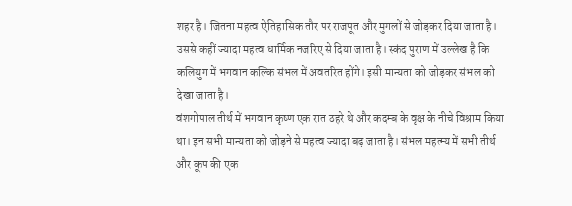शहर है। जितना महत्व ऐतिहासिक तौर पर राजपूत और मुगलों से जोड़कर दिया जाता है। उससे कहीं ज्यादा महत्व धार्मिक नजरिए से दिया जाता है। स्कंद पुराण में उल्लेख है कि कलियुग में भगवान कल्कि संभल में अवतरित होंगे। इसी मान्यता को जोड़कर संभल को देखा जाता है।
वंशगोपाल तीर्थ में भगवान कृष्ण एक रात ठहरे थे और कदम्ब के वृक्ष के नीचे विश्राम किया था। इन सभी मान्यता को जोड़ने से महत्व ज्यादा बढ़ जाता है। संभल महत्म्य में सभी तीर्थ और कूप की एक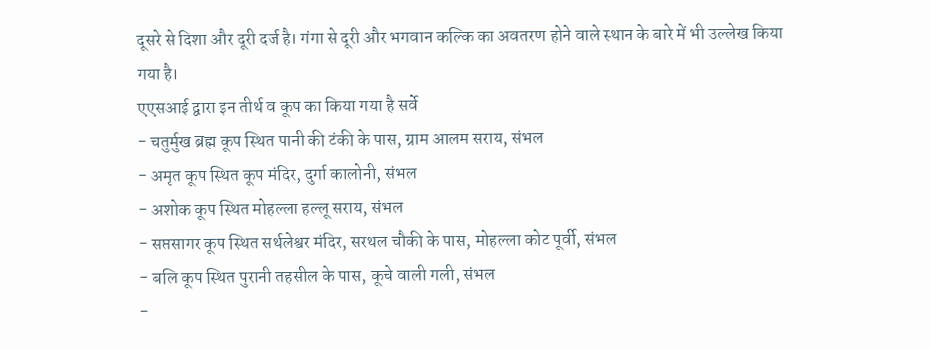दूसरे से दिशा और दूरी दर्ज है। गंगा से दूरी और भगवान कल्कि का अवतरण होने वाले स्थान के बारे में भी उल्लेख किया गया है।
एएसआई द्वारा इन तीर्थ व कूप का किया गया है सर्वे
- चतुर्मुख ब्रह्म कूप स्थित पानी की टंकी के पास, ग्राम आलम सराय, संभल
- अमृत कूप स्थित कूप मंदिर, दुर्गा कालोनी, संभल
- अशोक कूप स्थित मोहल्ला हल्लू सराय, संभल
- सप्तसागर कूप स्थित सर्थलेश्वर मंदिर, सरथल चौकी के पास, मोहल्ला कोट पूर्वी, संभल
- बलि कूप स्थित पुरानी तहसील के पास, कूचे वाली गली, संभल
-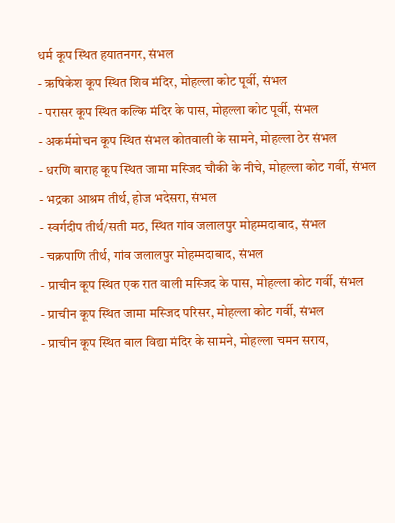धर्म कूप स्थित हयातनगर, संभल
- ऋषिकेश कूप स्थित शिव मंदिर, मोहल्ला कोट पूर्वी, संभल
- परासर कूप स्थित कल्कि मंदिर के पास, मोहल्ला कोट पूर्वी, संभल
- अकर्ममोचन कूप स्थित संभल कोतवाली के सामने, मोहल्ला ठेर संभल
- धरणि बाराह कूप स्थित जामा मस्जिद चौकी के नीचे, मोहल्ला कोट गर्वी, संभल
- भद्रका आश्रम तीर्थ, होज भदेसरा, संभल
- स्वर्गदीप तीर्थ/सती मठ, स्थित गांव जलालपुर मोहम्मदाबाद, संभल
- चक्रपाणि तीर्थ, गांव जलालपुर मोहम्मदाबाद, संभल
- प्राचीन कूप स्थित एक रात वाली मस्जिद के पास, मोहल्ला कोट गर्वी, संभल
- प्राचीन कूप स्थित जामा मस्जिद परिसर, मोहल्ला कोट गर्वी, संभल
- प्राचीन कूप स्थित बाल विद्या मंदिर के सामने, मोहल्ला चमन सराय,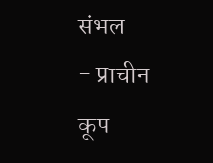संभल
- प्राचीन कूप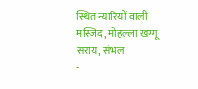स्थित न्यारियों वाली मस्जिद, मोहल्ला खग्गू सराय, संभल
-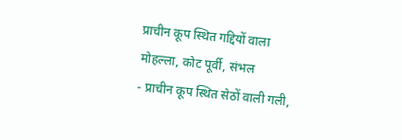प्राचीन कूप स्थित गद्दियों वाला मोहल्ला, कोट पूर्वी, संभल
- प्राचीन कूप स्थित सेठों वाली गली,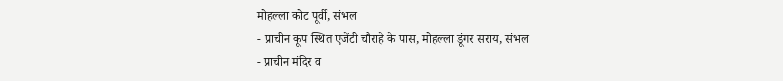मोहल्ला कोट पूर्वी, संभल
- प्राचीन कूप स्थित एजेंटी चौराहे के पास, मोहल्ला डूंगर सराय, संभल
- प्राचीन मंदिर व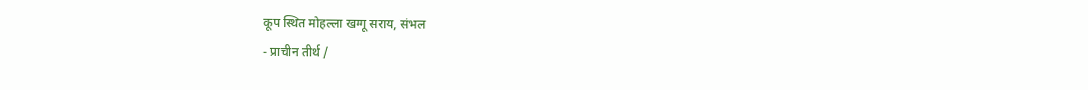कूप स्थित मोहल्ला खग्गू सराय, संभल
- प्राचीन तीर्थ /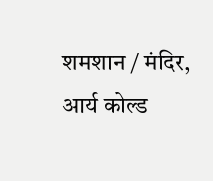शमशान / मंदिर, आर्य कोल्ड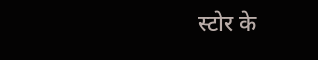स्टोर के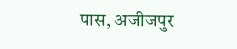पास, अजीजपुर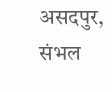असदपुर, संभल